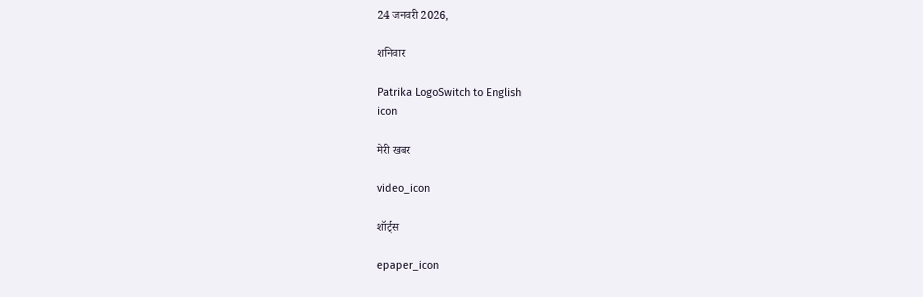24 जनवरी 2026,

शनिवार

Patrika LogoSwitch to English
icon

मेरी खबर

video_icon

शॉर्ट्स

epaper_icon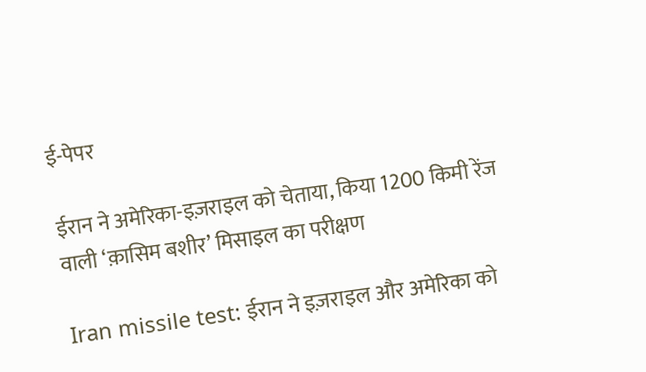ई-पेपर

ईरान ने अमेरिका-इज़राइल को चेताया, किया 1200 किमी रेंज वाली ‘क़ासिम बशीर’ मिसाइल का परीक्षण

Iran missile test: ईरान ने इज़राइल और अमेरिका को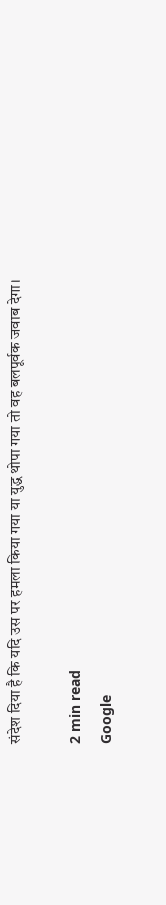संदेश दिया है कि यदि उस पर हमला किया गया या युद्ध थोपा गया तो वह बलपूर्वक जवाब देगा।

2 min read
Google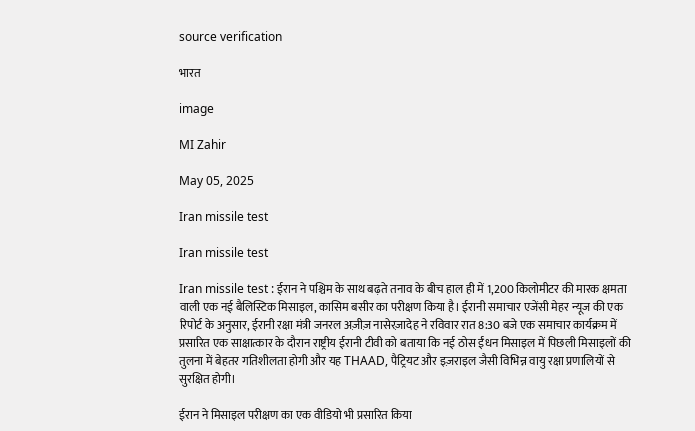source verification

भारत

image

MI Zahir

May 05, 2025

Iran missile test

Iran missile test

Iran missile test : ईरान ने पश्चिम के साथ बढ़ते तनाव के बीच हाल ही में 1,200 किलोमीटर की मारक क्षमता वाली एक नई बैलिस्टिक मिसाइल, कासिम बसीर का परीक्षण किया है। ईरानी समाचार एजेंसी मेहर न्यूज की एक रिपोर्ट के अनुसार, ईरानी रक्षा मंत्री जनरल अज़ीज़ नासेरज़ादेह ने रविवार रात 8:30 बजे एक समाचार कार्यक्रम में प्रसारित एक साक्षात्कार के दौरान राष्ट्रीय ईरानी टीवी को बताया कि नई ठोस ईंधन मिसाइल में पिछली मिसाइलों की तुलना में बेहतर गतिशीलता होगी और यह THAAD, पैट्रियट और इज़राइल जैसी विभिन्न वायु रक्षा प्रणालियों से सुरक्षित होगी।

ईरान ने मिसाइल परीक्षण का एक वीडियो भी प्रसारित किया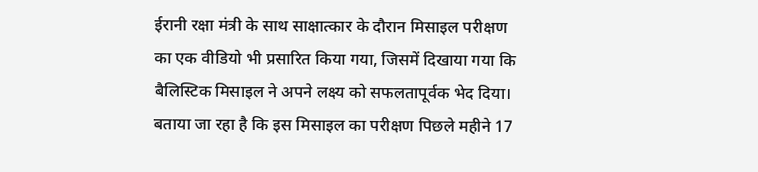ईरानी रक्षा मंत्री के साथ साक्षात्कार के दौरान मिसाइल परीक्षण का एक वीडियो भी प्रसारित किया गया, जिसमें दिखाया गया कि बैलिस्टिक मिसाइल ने अपने लक्ष्य को सफलतापूर्वक भेद दिया। बताया जा रहा है कि इस मिसाइल का परीक्षण पिछले महीने 17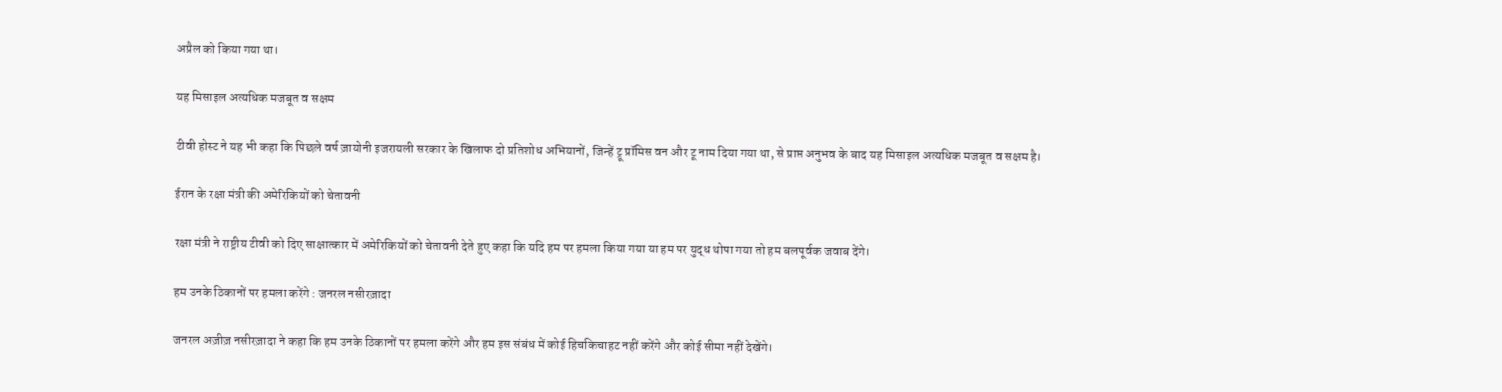अप्रैल को किया गया था।

यह मिसाइल अत्यधिक मजबूत व सक्षम

टीवी होस्ट ने यह भी कहा कि पिछले वर्ष ज़ायोनी इजरायली सरकार के खिलाफ दो प्रतिशोध अभियानों, जिन्हें ट्रू प्रॉमिस वन और टू नाम दिया गया था, से प्राप्त अनुभव के बाद यह मिसाइल अत्यधिक मजबूत व सक्षम है।

ईरान के रक्षा मंत्री की अमेरिकियों को चेतावनी

रक्षा मंत्री ने राष्ट्रीय टीवी को दिए साक्षात्कार में अमेरिकियों को चेतावनी देते हुए कहा कि यदि हम पर हमला किया गया या हम पर युद्ध थोपा गया तो हम बलपूर्वक जवाब देंगे।

हम उनके ठिकानों पर हमला करेंगे : जनरल नसीरज़ादा

जनरल अज़ीज़ नसीरज़ादा ने कहा कि हम उनके ठिकानों पर हमला करेंगे और हम इस संबंध में कोई हिचकिचाहट नहीं करेंगे और कोई सीमा नहीं देखेंगे।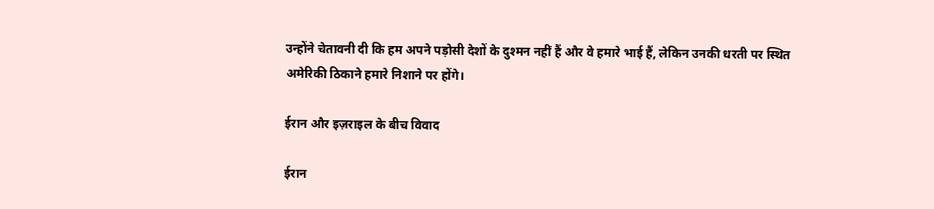उन्होंने चेतावनी दी कि हम अपने पड़ोसी देशों के दुश्मन नहीं हैं और वे हमारे भाई हैं, लेकिन उनकी धरती पर स्थित अमेरिकी ठिकाने हमारे निशाने पर होंगे।

ईरान और इज़राइल के बीच विवाद

ईरान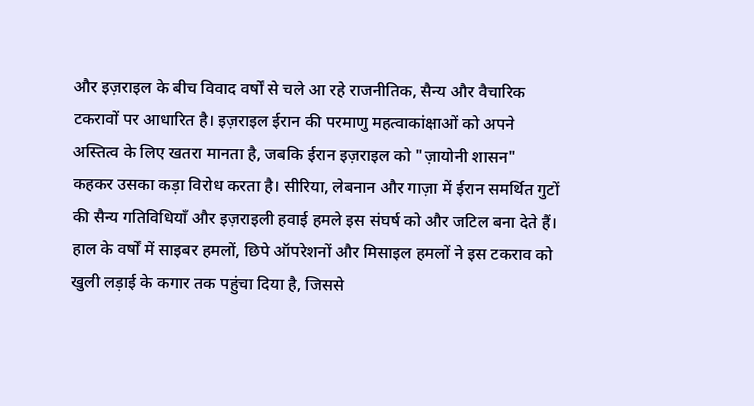और इज़राइल के बीच विवाद वर्षों से चले आ रहे राजनीतिक, सैन्य और वैचारिक टकरावों पर आधारित है। इज़राइल ईरान की परमाणु महत्वाकांक्षाओं को अपने अस्तित्व के लिए खतरा मानता है, जबकि ईरान इज़राइल को "ज़ायोनी शासन" कहकर उसका कड़ा विरोध करता है। सीरिया, लेबनान और गाज़ा में ईरान समर्थित गुटों की सैन्य गतिविधियाँ और इज़राइली हवाई हमले इस संघर्ष को और जटिल बना देते हैं। हाल के वर्षों में साइबर हमलों, छिपे ऑपरेशनों और मिसाइल हमलों ने इस टकराव को खुली लड़ाई के कगार तक पहुंचा दिया है, जिससे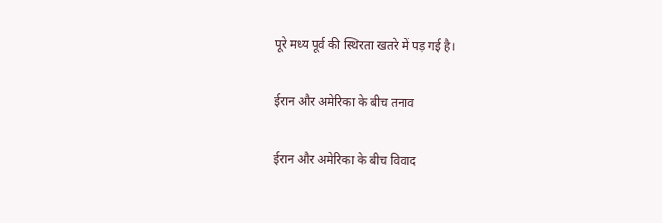पूरे मध्य पूर्व की स्थिरता खतरे में पड़ गई है।

ईरान और अमेरिका के बीच तनाव

ईरान और अमेरिका के बीच विवाद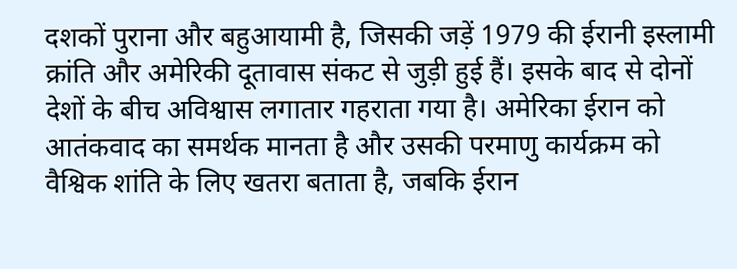दशकों पुराना और बहुआयामी है, जिसकी जड़ें 1979 की ईरानी इस्लामी क्रांति और अमेरिकी दूतावास संकट से जुड़ी हुई हैं। इसके बाद से दोनों देशों के बीच अविश्वास लगातार गहराता गया है। अमेरिका ईरान को आतंकवाद का समर्थक मानता है और उसकी परमाणु कार्यक्रम को वैश्विक शांति के लिए खतरा बताता है, जबकि ईरान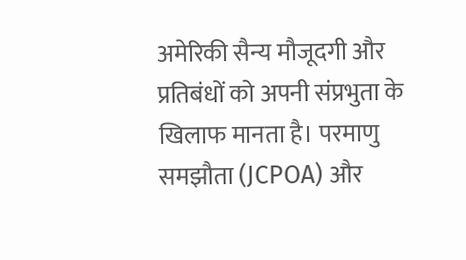अमेरिकी सैन्य मौजूदगी और प्रतिबंधों को अपनी संप्रभुता के खिलाफ मानता है। परमाणु समझौता (JCPOA) और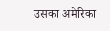उसका अमेरिका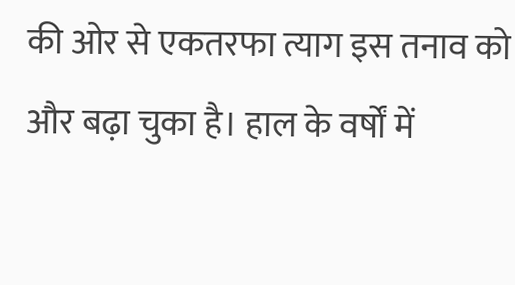की ओर से एकतरफा त्याग इस तनाव को और बढ़ा चुका है। हाल के वर्षों में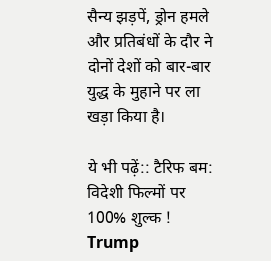सैन्य झड़पें, ड्रोन हमले और प्रतिबंधों के दौर ने दोनों देशों को बार-बार युद्ध के मुहाने पर ला खड़ा किया है।

ये भी पढ़ें:: टैरिफ बम: विदेशी फिल्मों पर 100% शुल्क ! Trump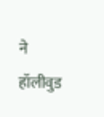ने हॉलीवुड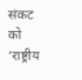संकट को ‘राष्ट्रीय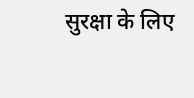सुरक्षा के लिए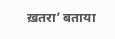ख़तरा’ बताया